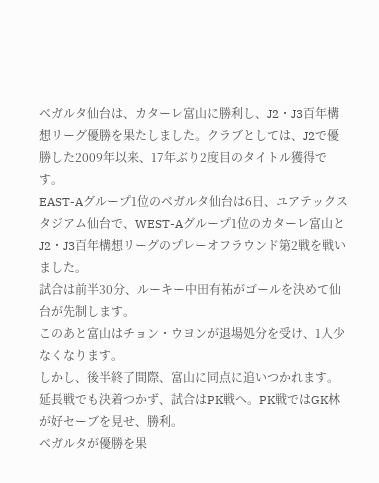ベガルタ仙台は、カターレ富山に勝利し、J2・J3百年構想リーグ優勝を果たしました。クラブとしては、J2で優勝した2009年以来、17年ぶり2度目のタイトル獲得です。
EAST-Aグループ1位のベガルタ仙台は6日、ユアテックスタジアム仙台で、WEST-Aグループ1位のカターレ富山とJ2・J3百年構想リーグのプレーオフラウンド第2戦を戦いました。
試合は前半30分、ルーキー中田有祐がゴールを決めて仙台が先制します。
このあと富山はチョン・ウヨンが退場処分を受け、1人少なくなります。
しかし、後半終了間際、富山に同点に追いつかれます。
延長戦でも決着つかず、試合はPK戦へ。PK戦ではGK林が好セーブを見せ、勝利。
ベガルタが優勝を果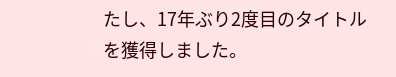たし、17年ぶり2度目のタイトルを獲得しました。